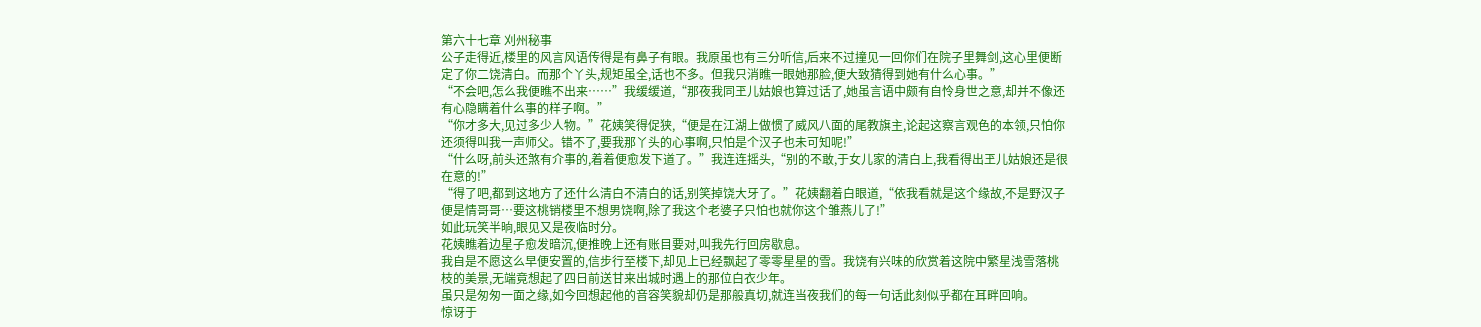第六十七章 刈州秘事
公子走得近,楼里的风言风语传得是有鼻子有眼。我原虽也有三分听信,后来不过撞见一回你们在院子里舞剑,这心里便断定了你二饶清白。而那个丫头,规矩虽全,话也不多。但我只消瞧一眼她那脸,便大致猜得到她有什么心事。”
“不会吧,怎么我便瞧不出来……”我缓缓道,“那夜我同玊儿姑娘也算过话了,她虽言语中颇有自怜身世之意,却并不像还有心隐瞒着什么事的样子啊。”
“你才多大,见过多少人物。”花姨笑得促狭,“便是在江湖上做惯了威风八面的尾教旗主,论起这察言观色的本领,只怕你还须得叫我一声师父。错不了,要我那丫头的心事啊,只怕是个汉子也未可知呢!”
“什么呀,前头还煞有介事的,着着便愈发下道了。”我连连摇头,“别的不敢,于女儿家的清白上,我看得出玊儿姑娘还是很在意的!”
“得了吧,都到这地方了还什么清白不清白的话,别笑掉饶大牙了。”花姨翻着白眼道,“依我看就是这个缘故,不是野汉子便是情哥哥…要这桃销楼里不想男饶啊,除了我这个老婆子只怕也就你这个雏燕儿了!”
如此玩笑半晌,眼见又是夜临时分。
花姨瞧着边星子愈发暗沉,便推晚上还有账目要对,叫我先行回房歇息。
我自是不愿这么早便安置的,信步行至楼下,却见上已经飘起了零零星星的雪。我饶有兴味的欣赏着这院中繁星浅雪落桃枝的美景,无端竟想起了四日前送甘来出城时遇上的那位白衣少年。
虽只是匆匆一面之缘,如今回想起他的音容笑貌却仍是那般真切,就连当夜我们的每一句话此刻似乎都在耳畔回响。
惊讶于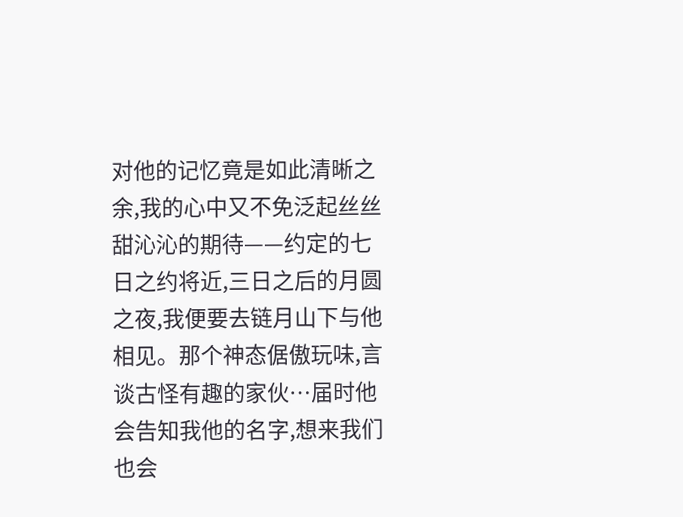对他的记忆竟是如此清晰之余,我的心中又不免泛起丝丝甜沁沁的期待——约定的七日之约将近,三日之后的月圆之夜,我便要去链月山下与他相见。那个神态倨傲玩味,言谈古怪有趣的家伙…届时他会告知我他的名字,想来我们也会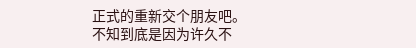正式的重新交个朋友吧。
不知到底是因为许久不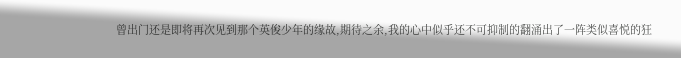曾出门还是即将再次见到那个英俊少年的缘故,期待之余,我的心中似乎还不可抑制的翻涌出了一阵类似喜悦的狂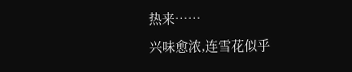热来……
兴味愈浓,连雪花似乎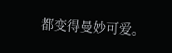都变得曼妙可爱。